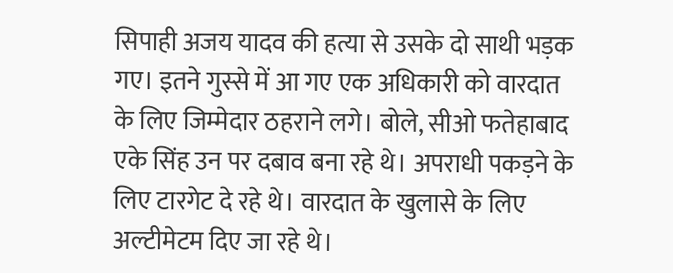सिपाही अजय यादव की हत्या से उसके दो साथी भड़क गए। इतने गुस्से में आ गए एक अधिकारी को वारदात के लिए जिम्मेदार ठहराने लगे। बोले, सीओ फतेहाबाद एके सिंह उन पर दबाव बना रहे थे। अपराधी पकड़ने के लिए टारगेट दे रहे थे। वारदात के खुलासे के लिए अल्टीमेटम दिए जा रहे थे।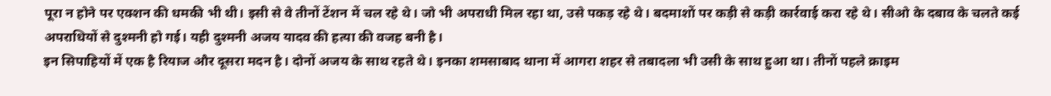पूरा न होने पर एक्शन की धमकी भी थी। इसी से वे तीनों टेंशन में चल रहे थे। जो भी अपराधी मिल रहा था, उसे पकड़ रहे थे। बदमाशों पर कड़ी से कड़ी कार्रवाई करा रहे थे। सीओ के दबाव के चलते कई अपराधियों से दुश्मनी हो गई। यही दुश्मनी अजय यादव की हत्या की वजह बनी है।
इन सिपाहियों में एक है रियाज और दूसरा मदन है। दोनों अजय के साथ रहते थे। इनका शमसाबाद थाना में आगरा शहर से तबादला भी उसी के साथ हुआ था। तीनों पहले क्राइम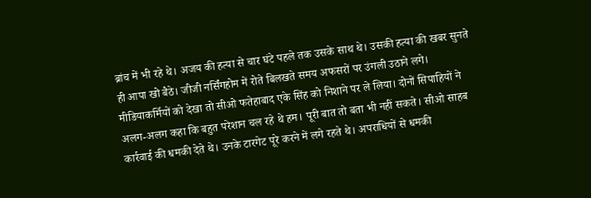ब्रांच में भी रहे थे। अजय की हत्या से चार घंटे पहले तक उसके साथ थे। उसकी हत्या की खबर सुनते ही आपा खो बैठे। जीजी नर्सिंगहोम में रोते बिलखते समय अफसरों पर उंगली उठाने लगे।
मीडियाकर्मियों को देखा तो सीओ फतेहाबाद एके सिंह को निशाने पर ले लिया। दोनों सिपाहियों ने अलग-अलग कहा कि बहुत परेशान चल रहे थे हम। पूरी बात तो बता भी नहीं सकते। सीओ साहब कार्रवाई की धमकी देते थे। उनके टारगेट पूरे करने में लगे रहते थे। अपराधियों से धमकी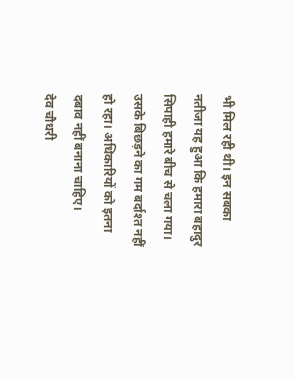भी मिल रही थी। इन सबका नतीजा यह हुआ कि हमारा बहादुर सिपाही हमारे बीच से चला गया। उसके बिछड़ने का गम बर्दाश्त नहीं हो रहा। अधिकारियों को इतना दबाव नहीं बनाना चाहिए।
देव चौधरी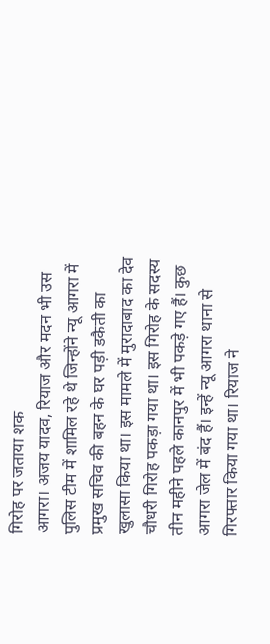गिरोह पर जताया शक
आगरा। अजय यादव, रियाज और मदन भी उस पुलिस टीम में शामिल रहे थे जिन्होंने न्यू आगरा में प्रमुख सचिव की बहन के घर पड़ी डकैती का खुलासा किया था। इस मामले में मुरादाबाद का देव चौधरी गिरोह पकड़ा गया था। इस गिरोह के सदस्य तीन महीने पहले कानपुर में भी पकड़े गए हैं। कुछ आगरा जेल में बंद हैं। इन्हें न्यू आगरा थाना से गिरफ्तार किया गया था। रियाज ने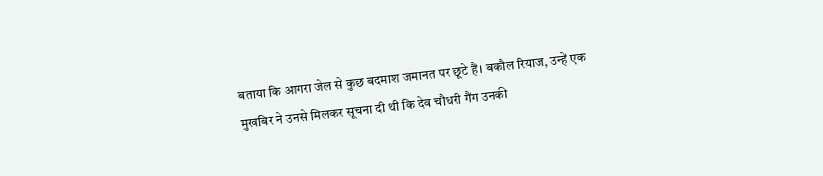बताया कि आगरा जेल से कुछ बदमाश जमानत पर छूटे हैं। बकौल रियाज, उन्हें एक मुखबिर ने उनसे मिलकर सूचना दी थी कि देव चौधरी गैंग उनकी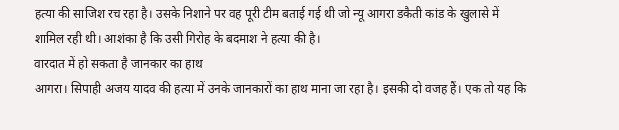हत्या की साजिश रच रहा है। उसके निशाने पर वह पूरी टीम बताई गई थी जो न्यू आगरा डकैती कांड के खुलासे में शामिल रही थी। आशंका है कि उसी गिरोह के बदमाश ने हत्या की है।
वारदात में हो सकता है जानकार का हाथ
आगरा। सिपाही अजय यादव की हत्या में उनके जानकारों का हाथ माना जा रहा है। इसकी दो वजह हैं। एक तो यह कि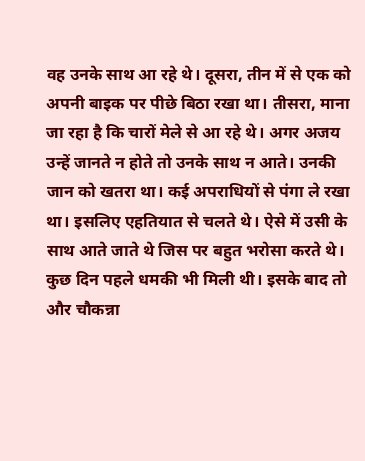वह उनके साथ आ रहे थे। दूसरा, तीन में से एक को अपनी बाइक पर पीछे बिठा रखा था। तीसरा, माना जा रहा है कि चारों मेले से आ रहे थे। अगर अजय उन्हें जानते न होते तो उनके साथ न आते। उनकी जान को खतरा था। कई अपराधियों से पंगा ले रखा था। इसलिए एहतियात से चलते थे। ऐसे में उसी के साथ आते जाते थे जिस पर बहुत भरोसा करते थे। कुछ दिन पहले धमकी भी मिली थी। इसके बाद तो और चौकन्ना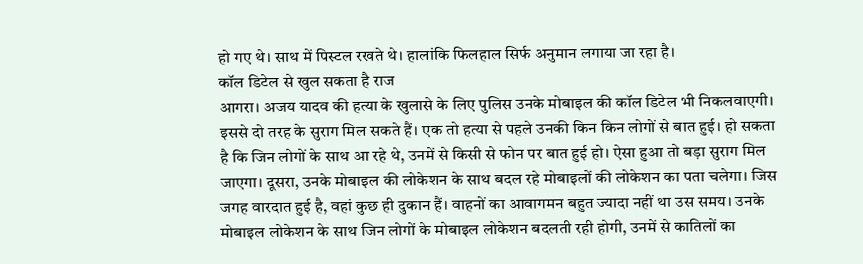हो गए थे। साथ में पिस्टल रखते थे। हालांकि फिलहाल सिर्फ अनुमान लगाया जा रहा है।
कॉल डिटेल से खुल सकता है राज
आगरा। अजय यादव की हत्या के खुलासे के लिए पुलिस उनके मोबाइल की कॉल डिटेल भी निकलवाएगी। इससे दो तरह के सुराग मिल सकते हैं। एक तो हत्या से पहले उनकी किन किन लोगों से बात हुई। हो सकता है कि जिन लोगों के साथ आ रहे थे, उनमें से किसी से फोन पर बात हुई हो। ऐसा हुआ तो बड़ा सुराग मिल जाएगा। दूसरा, उनके मोबाइल की लोकेशन के साथ बदल रहे मोबाइलों की लोकेशन का पता चलेगा। जिस जगह वारदात हुई है, वहां कुछ ही दुकान हैं। वाहनों का आवागमन बहुत ज्यादा नहीं था उस समय। उनके मोबाइल लोकेशन के साथ जिन लोगों के मोबाइल लोकेशन बदलती रही होगी, उनमें से कातिलों का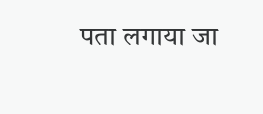पता लगाया जा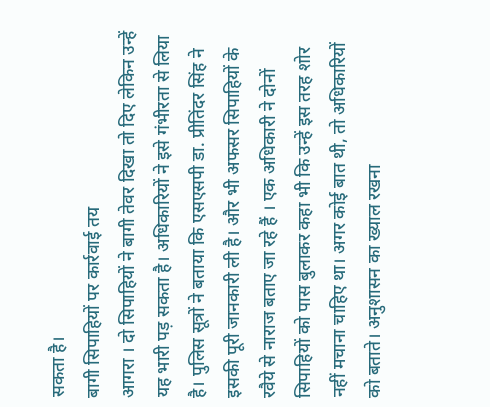सकता है।
बागी सिपाहियों पर कार्रवाई तय
आगरा । दो सिपाहियों ने बागी तेवर दिखा तो दिए लेकिन उन्हें यह भारी पड़ सकता है। अधिकारियों ने इसे गंभीरता से लिया है। पुलिस सूत्रों ने बताया कि एसएसपी डा. प्रीतिंदर सिंह ने इसकी पूरी जानकारी ली है। और भी अफसर सिपाहियों के रवैये से नाराज बताए जा रहे हैं । एक अधिकारी ने दोनों सिपाहियों को पास बुलाकर कहा भी कि उन्हें इस तरह शोर नहीं मचाना चाहिए था। अगर कोई बात थी, तो अधिकारियों को बताते। अनुशासन का ख्याल रखना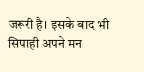जरूरी है। इसके बाद भी सिपाही अपने मन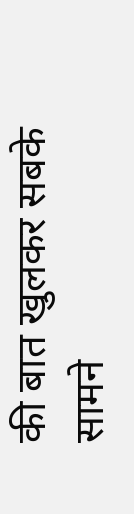की बात खुलकर सबके सामने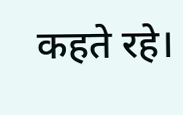कहते रहे।